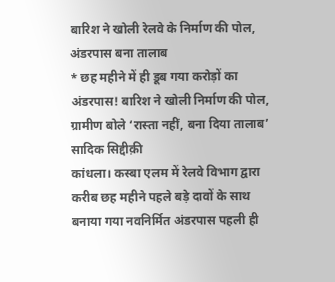बारिश ने खोली रेलवे के निर्माण की पोल, अंडरपास बना तालाब
* छह महीने में ही डूब गया करोड़ों का अंडरपास! बारिश ने खोली निर्माण की पोल, ग्रामीण बोले ‘रास्ता नहीं, बना दिया तालाब’
सादिक सिद्दीक़ी
कांधला। कस्बा एलम में रेलवे विभाग द्वारा करीब छह महीने पहले बड़े दावों के साथ बनाया गया नवनिर्मित अंडरपास पहली ही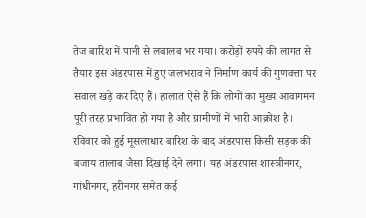तेज बारिश में पानी से लबालब भर गया। करोड़ों रुपये की लागत से तैयार इस अंडरपास में हुए जलभराव ने निर्माण कार्य की गुणवत्ता पर सवाल खड़े कर दिए हैं। हालात ऐसे हैं कि लोगों का मुख्य आवागमन पूरी तरह प्रभावित हो गया है और ग्रामीणों में भारी आक्रोश है।
रविवार को हुई मूसलाधार बारिश के बाद अंडरपास किसी सड़क की बजाय तालाब जैसा दिखाई देने लगा। यह अंडरपास शास्त्रीनगर, गांधीनगर, हरीनगर समेत कई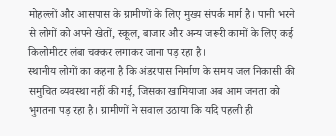मोहल्लों और आसपास के ग्रामीणों के लिए मुख्य संपर्क मार्ग है। पानी भरने से लोगों को अपने खेतों, स्कूल, बाजार और अन्य जरूरी कामों के लिए कई किलोमीटर लंबा चक्कर लगाकर जाना पड़ रहा है।
स्थानीय लोगों का कहना है कि अंडरपास निर्माण के समय जल निकासी की समुचित व्यवस्था नहीं की गई, जिसका खामियाजा अब आम जनता को भुगतना पड़ रहा है। ग्रामीणों ने सवाल उठाया कि यदि पहली ही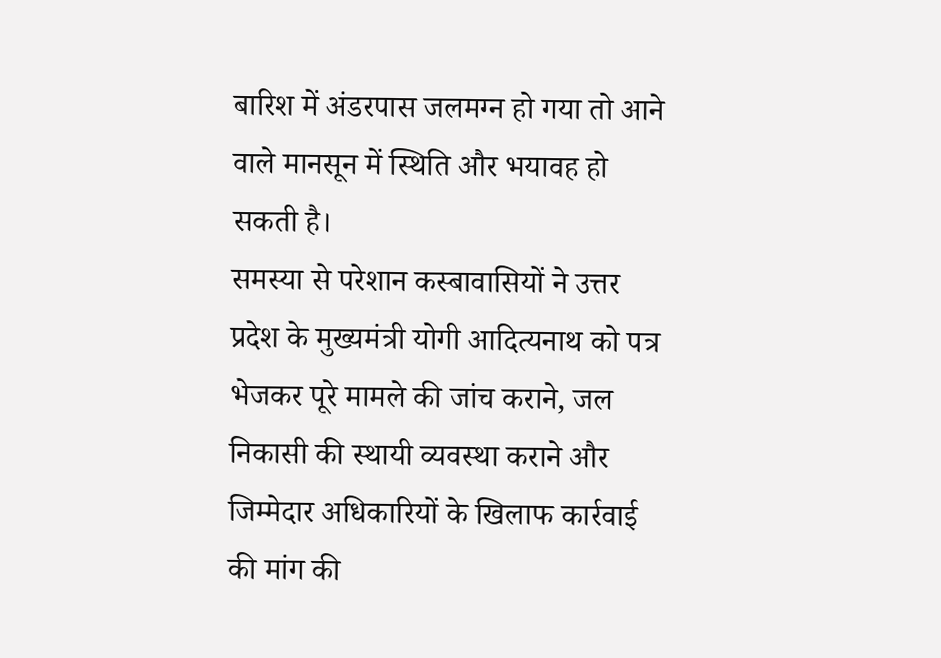बारिश में अंडरपास जलमग्न हो गया तो आने वाले मानसून में स्थिति और भयावह हो सकती है।
समस्या से परेशान कस्बावासियों ने उत्तर प्रदेश के मुख्यमंत्री योगी आदित्यनाथ को पत्र भेजकर पूरे मामले की जांच कराने, जल निकासी की स्थायी व्यवस्था कराने और जिम्मेदार अधिकारियों के खिलाफ कार्रवाई की मांग की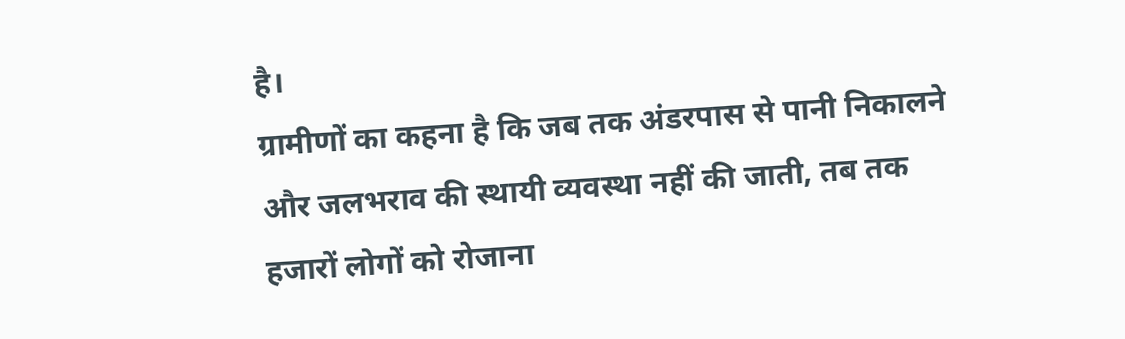है।
ग्रामीणों का कहना है कि जब तक अंडरपास से पानी निकालने और जलभराव की स्थायी व्यवस्था नहीं की जाती, तब तक हजारों लोगों को रोजाना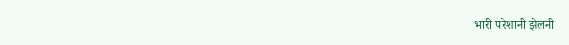भारी परेशानी झेलनी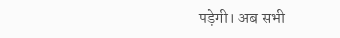पड़ेगी। अब सभी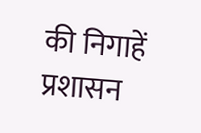की निगाहें प्रशासन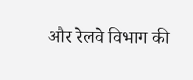और रेलवे विभाग की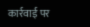कार्रवाई पर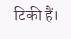टिकी हैं।